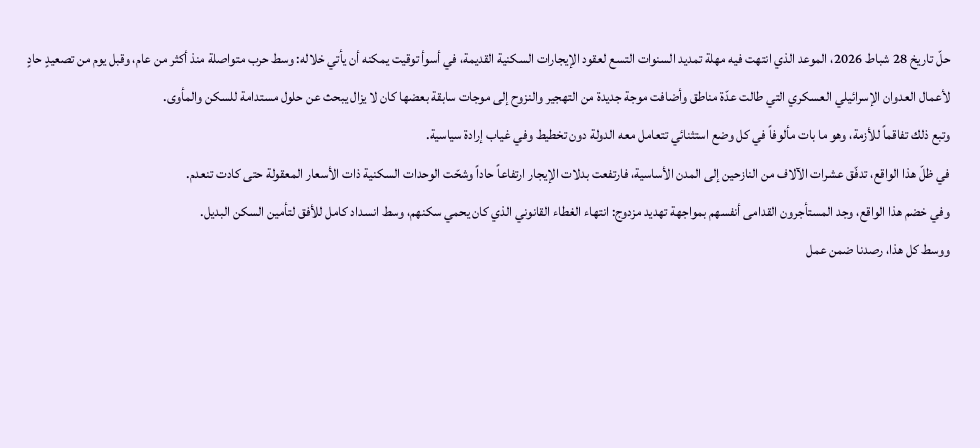حلّ تاريخ 28 شباط 2026، الموعد الذي انتهت فيه مهلة تمديد السنوات التسع لعقود الإيجارات السكنية القديمة، في أسوأ توقيت يمكنه أن يأتي خلاله: وسط حرب متواصلة منذ أكثر من عام، وقبل يوم من تصعيدٍ حادٍ لأعمال العدوان الإسرائيلي العسكري التي طالت عدّة مناطق وأضافت موجة جديدة من التهجير والنزوح إلى موجات سابقة بعضها كان لا يزال يبحث عن حلول مستدامة للسكن والمأوى.
وتبع ذلك تفاقماً للأزمة، وهو ما بات مألوفاً في كل وضع استثنائي تتعامل معه الدولة دون تخطيط وفي غياب إرادة سياسية.
في ظلّ هذا الواقع، تدفّق عشرات الآلاف من النازحين إلى المدن الأساسية، فارتفعت بدلات الإيجار ارتفاعاً حاداً وشحّت الوحدات السكنية ذات الأسعار المعقولة حتى كادت تنعدم.
وفي خضم هذا الواقع، وجد المستأجرون القدامى أنفسهم بمواجهة تهديد مزدوج: انتهاء الغطاء القانوني الذي كان يحمي سكنهم، وسط انسداد كامل للأفق لتأمين السكن البديل.
ووسط كل هذا، رصدنا ضمن عمل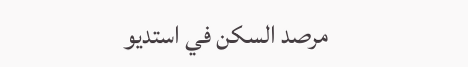مرصد السكن في استديو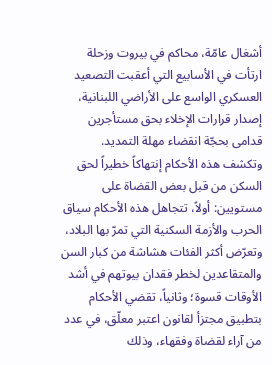أشغال عامّة، محاكم في بيروت وزحلة ارتأت في الأسابيع التي أعقبت التصعيد العسكري الواسع على الأراضي اللبنانية، إصدار قرارات الإخلاء بحق مستأجرين قدامى بحجّة انقضاء مهلة التمديد. وتكشف هذه الأحكام إنتهاكاً خطيراً لحق السكن من قبل بعض القضاة على مستويين: أولاً، تتجاهل هذه الأحكام سياق الحرب والأزمة السكنية التي تمرّ بها البلاد، وتعرّض أكثر الفئات هشاشة من كبار السن والمتقاعدين لخطر فقدان بيوتهم في أشد الأوقات قسوة؛ وثانياً، تقضي الأحكام بتطبيق مجتزأ لقانون اعتبر معلّق، في عدد من آراء لقضاة وفقهاء، وذلك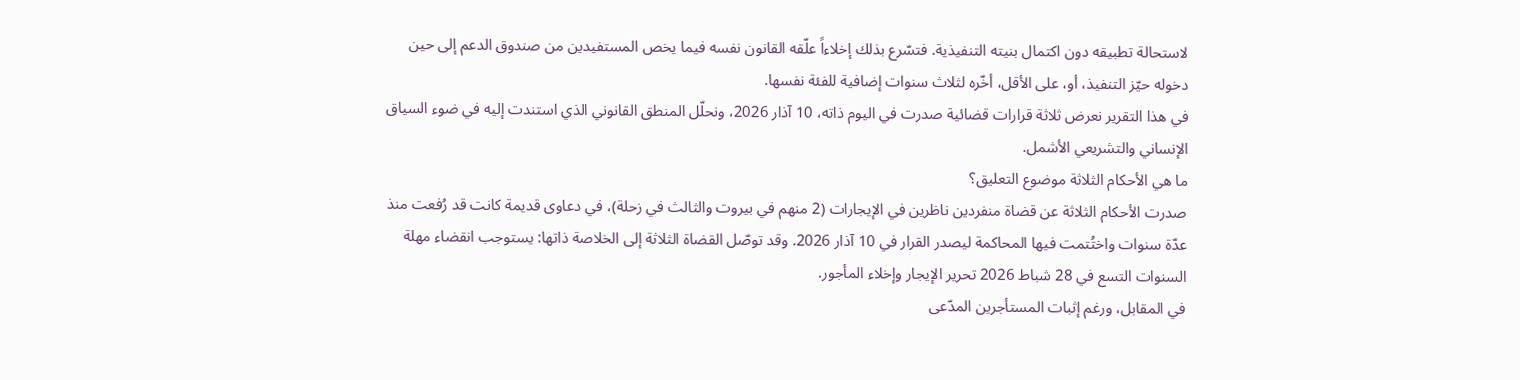لاستحالة تطبيقه دون اكتمال بنيته التنفيذية. فتسّرع بذلك إخلاءاً علّقه القانون نفسه فيما يخص المستفيدين من صندوق الدعم إلى حين دخوله حيّز التنفيذ، أو، على الأقل، أخّره لثلاث سنوات إضافية للفئة نفسها.
في هذا التقرير نعرض ثلاثة قرارات قضائية صدرت في اليوم ذاته، 10 آذار 2026، ونحلّل المنطق القانوني الذي استندت إليه في ضوء السياق الإنساني والتشريعي الأشمل.
ما هي الأحكام الثلاثة موضوع التعليق؟
صدرت الأحكام الثلاثة عن قضاة منفردين ناظرين في الإيجارات (2 منهم في بيروت والثالث في زحلة)، في دعاوى قديمة كانت قد رُفعت منذ عدّة سنوات واختُتمت فيها المحاكمة ليصدر القرار في 10 آذار 2026. وقد توصّل القضاة الثلاثة إلى الخلاصة ذاتها: يستوجب انقضاء مهلة السنوات التسع في 28 شباط 2026 تحرير الإيجار وإخلاء المأجور.
في المقابل، ورغم إثبات المستأجرين المدّعى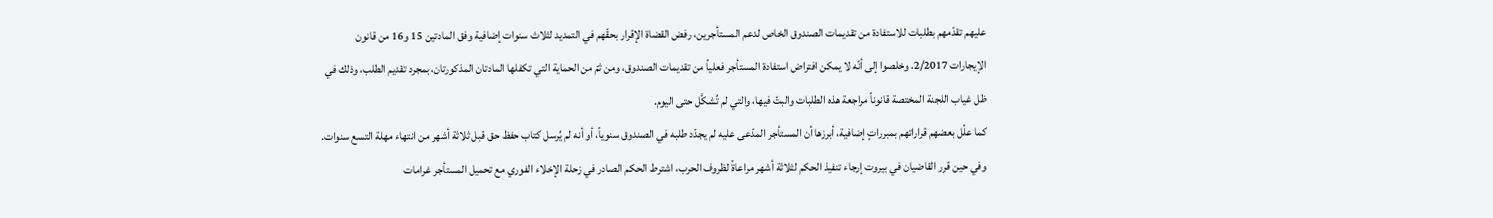عليهم تقدّمهم بطلبات للاستفادة من تقديمات الصندوق الخاص لدعم المستأجرين، رفض القضاة الإقرار بحقّهم في التمديد لثلاث سنوات إضافية وفق المادتين 15 و16 من قانون الإيجارات 2/2017. وخلصوا إلى أنّه لا يمكن افتراض استفادة المستأجر فعلياً من تقديمات الصندوق، ومن ثمّ من الحماية التي تكفلها المادتان المذكورتان، بمجرد تقديم الطلب، وذلك في ظل غياب اللجنة المختصة قانوناً مراجعة هذه الطلبات والبتّ فيها، والتي لم تُشكَّل حتى اليوم.
كما علًل بعضهم قراراتهم بمبرراتٍ إضافية، أبرزها أن المستأجر المدّعى عليه لم يجدّد طلبه في الصندوق سنوياً، أو أنه لم يُرسل كتاب حفظ حق قبل ثلاثة أشهر من انتهاء مهلة التسع سنوات.
وفي حين قرر القاضيان في بيروت إرجاء تنفيذ الحكم لثلاثة أشهر مراعاةً لظروف الحرب، اشترط الحكم الصادر في زحلة الإخلاء الفوري مع تحميل المستأجر غرامات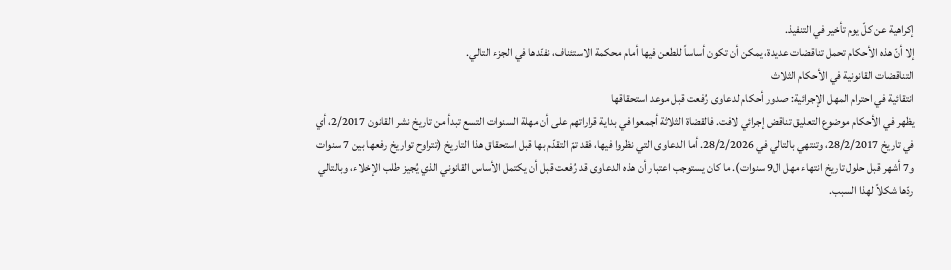إكراهية عن كلّ يوم تأخير في التنفيذ.
إلا أنّ هذه الأحكام تحمل تناقضات عديدة، يمكن أن تكون أساساً للطعن فيها أمام محكمة الاستئناف، نفنّدها في الجزء التالي.
التناقضات القانونية في الأحكام الثلاث
انتقائية في احترام المهل الإجرائية: صدور أحكام لدعاوى رُفعت قبل موعد استحقاقها
يظهر في الأحكام موضوع التعليق تناقض إجرائي لافت. فالقضاة الثلاثة أجمعوا في بداية قراراتهم على أن مهلة السنوات التسع تبدأ من تاريخ نشر القانون 2/2017، أي في تاريخ 28/2/2017، وتنتهي بالتالي في 28/2/2026. أما الدعاوى التي نظروا فيها، فقد تمّ التقدّم بها قبل استحقاق هذا التاريخ (تتراوح تواريخ رفعها بين 7 سنوات و7 أشهر قبل حلول تاريخ انتهاء مهل ال9 سنوات). ما كان يستوجب اعتبار أن هذه الدعاوى قد رُفعت قبل أن يكتمل الأساس القانوني الذي يُجيز طلب الإخلاء، وبالتالي ردّها شكلاً لهذا السبب.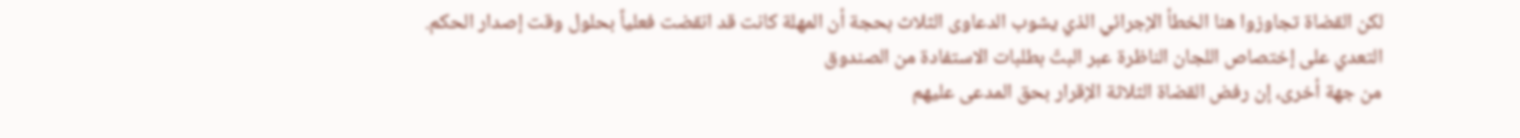لكن القضاة تجاوزوا هنا الخطأ الإجرائي الذي يشوب الدعاوى الثلاث بحجة أن المهلة كانت قد انقضت فعلياً بحلول وقت إصدار الحكم.
التعدي على إختصاص اللجان الناظرة عبر البتّ بطلبات الاستفادة من الصندوق
من جهة أخرى، إن رفض القضاة الثلاثة الإقرار بحق المدعى عليهم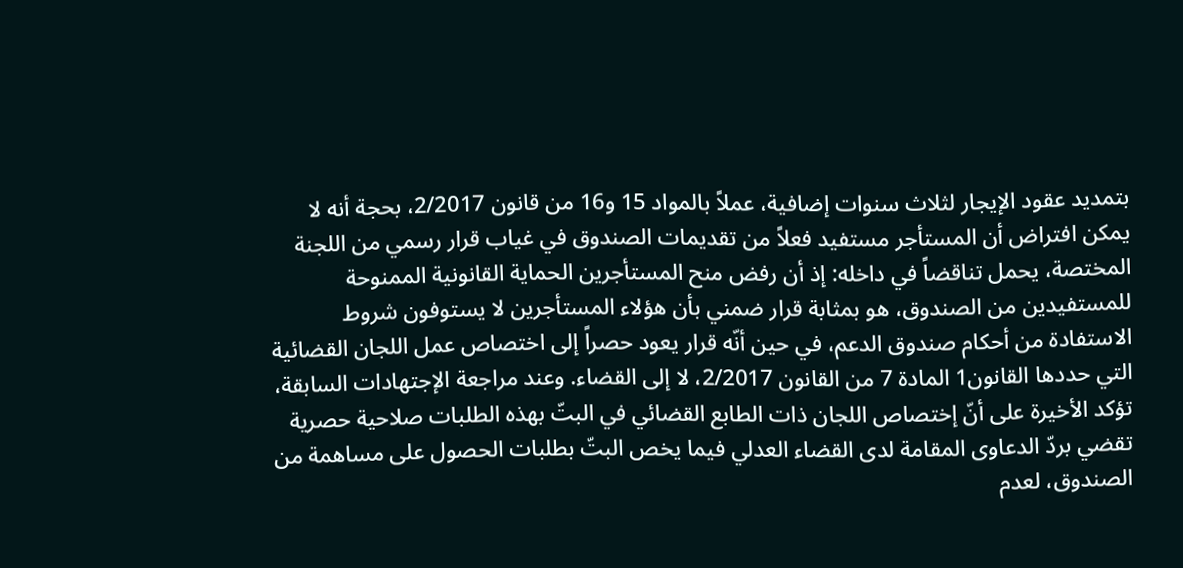بتمديد عقود الإيجار لثلاث سنوات إضافية، عملاً بالمواد 15 و16 من قانون 2/2017، بحجة أنه لا يمكن افتراض أن المستأجر مستفيد فعلاً من تقديمات الصندوق في غياب قرار رسمي من اللجنة المختصة، يحمل تناقضاً في داخله: إذ أن رفض منح المستأجرين الحماية القانونية الممنوحة للمستفيدين من الصندوق، هو بمثابة قرار ضمني بأن هؤلاء المستأجرين لا يستوفون شروط الاستفادة من أحكام صندوق الدعم، في حين أنّه قرار يعود حصراً إلى اختصاص عمل اللجان القضائية التي حددها القانون1 المادة 7 من القانون 2/2017، لا إلى القضاء. وعند مراجعة الإجتهادات السابقة، تؤكد الأخيرة على أنّ إختصاص اللجان ذات الطابع القضائي في البتّ بهذه الطلبات صلاحية حصرية تقضي بردّ الدعاوى المقامة لدى القضاء العدلي فيما يخص البتّ بطلبات الحصول على مساهمة من الصندوق، لعدم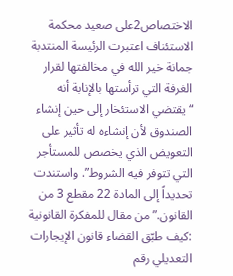الاختصاص2على صعيد محكمة الاستئناف اعتبرت الرئيسة المنتدبة جمانة خير الله في مخالفتها لقرار الغرفة التي ترأستها بالإنابة أنه “يقتضي الاستئخار إلى حين إنشاء الصندوق لأن إنشاءه له تأثير على التعويض الذي يخصص للمستأجر التي تتوفر فيه الشروط”. واستندت تحديداً إلى المادة 22 مقطع 3 من القانون.” من مقال للمفكرة القانونية :كيف طبّق القضاء قانون الإيجارات التعديلي رقم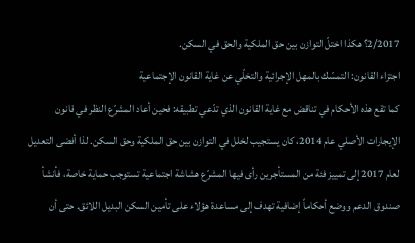2/2017؟ هكذا اختلّ التوازن بين حق الملكية والحق في السكن.
اجتزاء القانون: التمسّك بالمهل الإجرائية والتخلّي عن غاية القانون الإجتماعية
كما تقع هذه الأحكام في تناقض مع غاية القانون الذي تدّعي تطبيقه: فحين أعاد المشرّع النظر في قانون الإيجارات الأصلي عام 2014، كان يستجيب لخلل في التوازن بين حق الملكية وحق السكن. لذا أفضى التعديل لعام 2017 إلى تمييز فئة من المستأجرين رأى فيها المشرّع هشاشة اجتماعية تستوجب حماية خاصة، فأنشأ صندوق الدعم ووضع أحكاماً إضافية تهدف إلى مساعدة هؤلاء على تأمين السكن البديل اللائق. حتى أن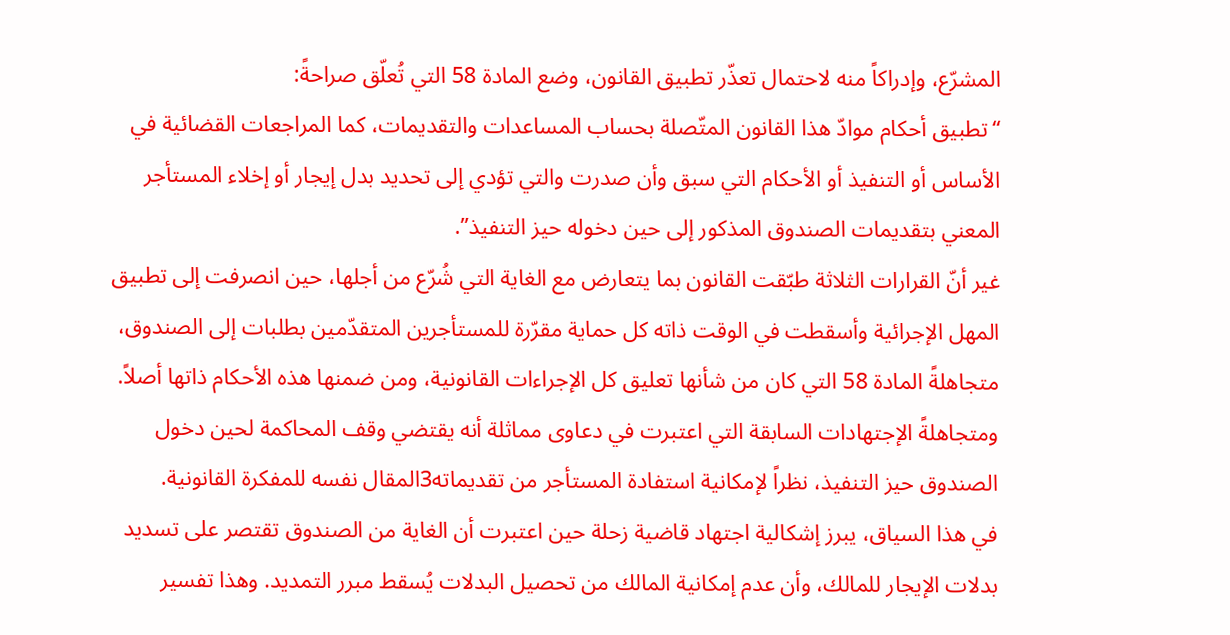المشرّع، وإدراكاً منه لاحتمال تعذّر تطبيق القانون، وضع المادة 58 التي تُعلّق صراحةً:
“تطبيق أحكام موادّ هذا القانون المتّصلة بحساب المساعدات والتقديمات، كما المراجعات القضائية في الأساس أو التنفيذ أو الأحكام التي سبق وأن صدرت والتي تؤدي إلى تحديد بدل إيجار أو إخلاء المستأجر المعني بتقديمات الصندوق المذكور إلى حين دخوله حيز التنفيذ”.
غير أنّ القرارات الثلاثة طبّقت القانون بما يتعارض مع الغاية التي شُرّع من أجلها، حين انصرفت إلى تطبيق المهل الإجرائية وأسقطت في الوقت ذاته كل حماية مقرّرة للمستأجرين المتقدّمين بطلبات إلى الصندوق، متجاهلةً المادة 58 التي كان من شأنها تعليق كل الإجراءات القانونية، ومن ضمنها هذه الأحكام ذاتها أصلاً. ومتجاهلةً الإجتهادات السابقة التي اعتبرت في دعاوى مماثلة أنه يقتضي وقف المحاكمة لحين دخول الصندوق حيز التنفيذ، نظراً لإمكانية استفادة المستأجر من تقديماته3المقال نفسه للمفكرة القانونية.
في هذا السياق، يبرز إشكالية اجتهاد قاضية زحلة حين اعتبرت أن الغاية من الصندوق تقتصر على تسديد بدلات الإيجار للمالك، وأن عدم إمكانية المالك من تحصيل البدلات يُسقط مبرر التمديد. وهذا تفسير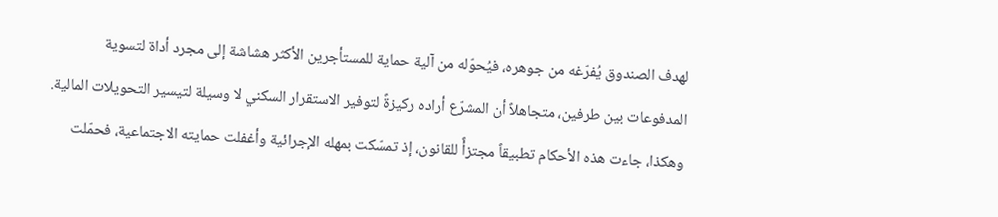لهدف الصندوق يُفرّغه من جوهره، فيُحوّله من آلية حماية للمستأجرين الأكثر هشاشة إلى مجرد أداة لتسوية المدفوعات بين طرفين، متجاهلاً أن المشرّع أراده ركيزةً لتوفير الاستقرار السكني لا وسيلة لتيسير التحويلات المالية.
وهكذا، جاءت هذه الأحكام تطبيقاً مجتزأً للقانون، إذ تمسّكت بمهله الإجرائية وأغفلت حمايته الاجتماعية، فحمّلت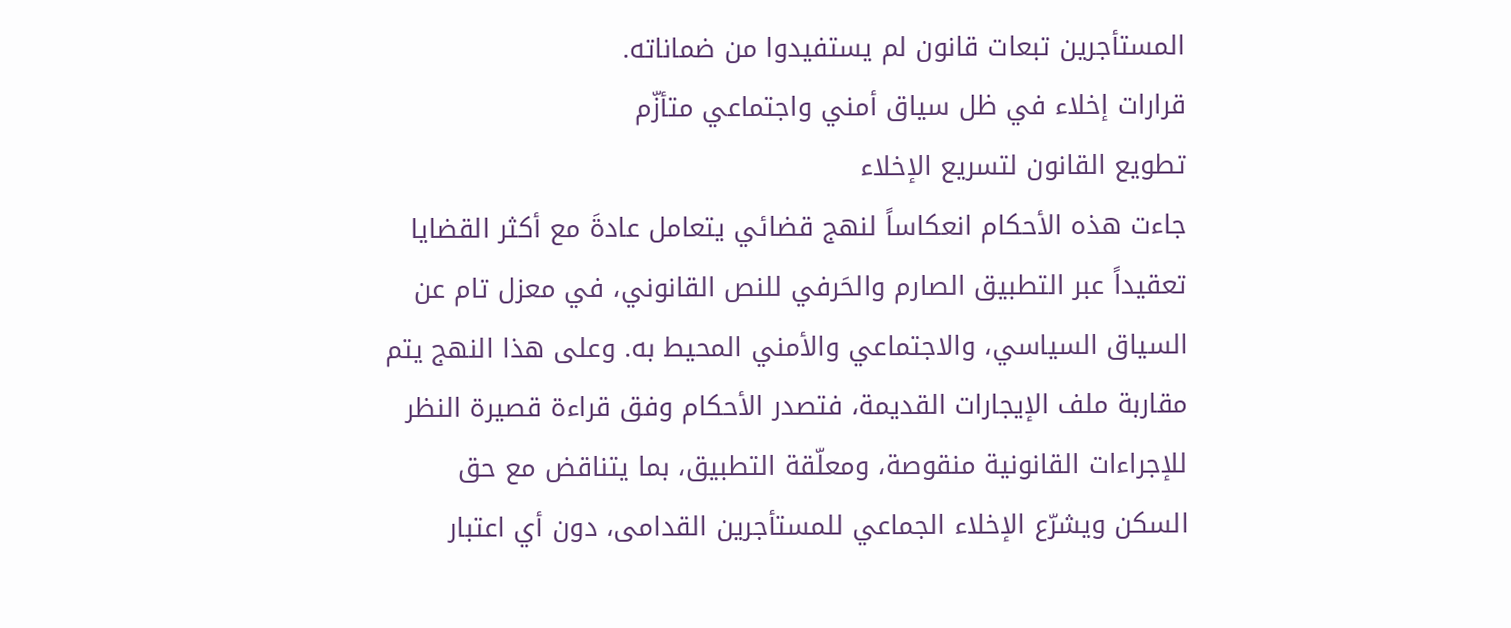المستأجرين تبعات قانون لم يستفيدوا من ضماناته.
قرارات إخلاء في ظل سياق أمني واجتماعي متأزّم
تطويع القانون لتسريع الإخلاء
جاءت هذه الأحكام انعكاساً لنهج قضائي يتعامل عادةَ مع أكثر القضايا تعقيداً عبر التطبيق الصارم والحَرفي للنص القانوني، في معزل تام عن السياق السياسي، والاجتماعي والأمني المحيط به. وعلى هذا النهج يتم مقاربة ملف الإيجارات القديمة، فتصدر الأحكام وفق قراءة قصيرة النظر للإجراءات القانونية منقوصة، ومعلّقة التطبيق، بما يتناقض مع حق السكن ويشرّع الإخلاء الجماعي للمستأجرين القدامى، دون أي اعتبار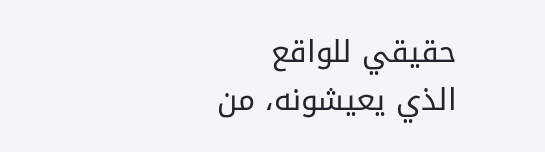حقيقي للواقع الذي يعيشونه، من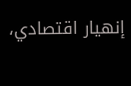إنهيار اقتصادي،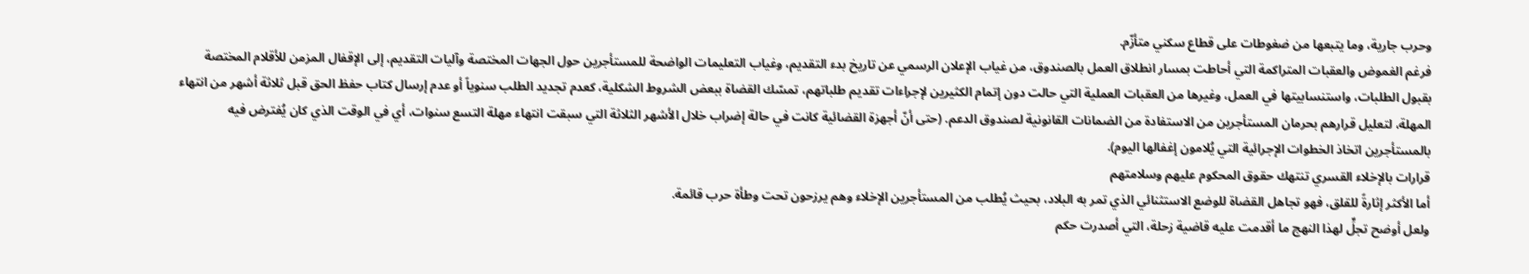وحرب جارية، وما يتبعها من ضغوطات على قطاع سكني متأزّم.
فرغم الغموض والعقبات المتراكمة التي أحاطت بمسار انطلاق العمل بالصندوق، من غياب الإعلان الرسمي عن تاريخ بدء التقديم، وغياب التعليمات الواضحة للمستأجرين حول الجهات المختصة وآليات التقديم، إلى الإقفال المزمن للأقلام المختصة بقبول الطلبات، واستنسابيتها في العمل، وغيرها من العقبات العملية التي حالت دون إتمام الكثيرين لإجراءات تقديم طلباتهم، تمسّك القضاة ببعض الشروط الشكلية، كعدم تجديد الطلب سنوياً أو عدم إرسال كتاب حفظ الحق قبل ثلاثة أشهر من انتهاء المهلة، لتعليل قرارهم بحرمان المستأجرين من الاستفادة من الضمانات القانونية لصندوق الدعم. (حتى أنّ أجهزة القضائية كانت في حالة إضراب خلال الأشهر الثلاثة التي سبقت انتهاء مهلة التسع سنوات، أي في الوقت الذي كان يُفترض فيه بالمستأجرين اتخاذ الخطوات الإجرائية التي يُلامون إغفالها اليوم).
قرارات بالإخلاء القسري تنتهك حقوق المحكوم عليهم وسلامتهم
أما الأكثر إثارةً للقلق، فهو تجاهل القضاة للوضع الاستثنائي الذي تمر به البلاد، بحيث يُطلب من المستأجرين الإخلاء وهم يرزحون تحت وطأة حرب قائمة.
ولعل أوضح تجلٍّ لهذا النهج ما أقدمت عليه قاضية زحلة، التي أصدرت حكم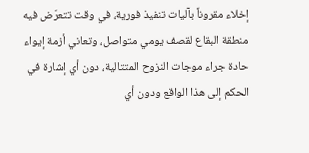إخلاء مقروناً بآليات تنفيذ فورية، في وقت تتعرّض فيه منطقة البقاع لقصف يومي متواصل، وتعاني أزمة إيواء حادة جراء موجات النزوح المتتالية، دون أي إشارة في الحكم إلى هذا الواقع ودون أي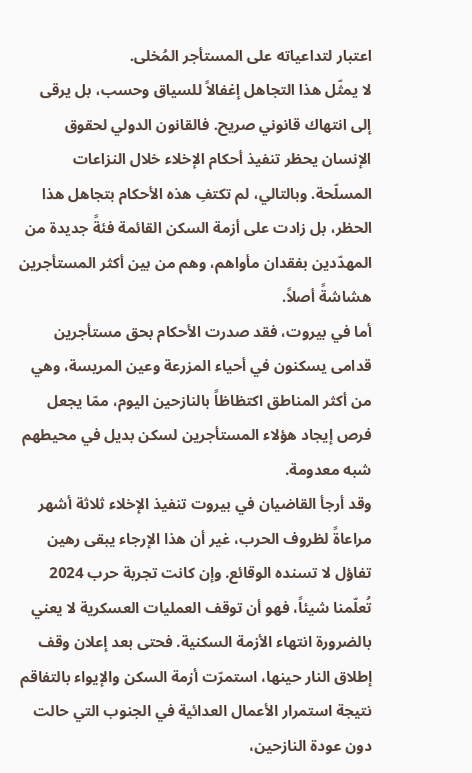اعتبار لتداعياته على المستأجر المُخلى.
لا يمثّل هذا التجاهل إغفالاً للسياق وحسب، بل يرقى إلى انتهاك قانوني صريح. فالقانون الدولي لحقوق الإنسان يحظر تنفيذ أحكام الإخلاء خلال النزاعات المسلّحة. وبالتالي، لم تكتفِ هذه الأحكام بتجاهل هذا الحظر، بل زادت على أزمة السكن القائمة فئةً جديدة من المهدّدين بفقدان مأواهم، وهم من بين أكثر المستأجرين هشاشةً أصلاً.
أما في بيروت، فقد صدرت الأحكام بحق مستأجرين قدامى يسكنون في أحياء المزرعة وعين المريسة، وهي من أكثر المناطق اكتظاظاً بالنازحين اليوم، ممّا يجعل فرص إيجاد هؤلاء المستأجرين لسكن بديل في محيطهم شبه معدومة.
وقد أرجأ القاضيان في بيروت تنفيذ الإخلاء ثلاثة أشهر مراعاةً لظروف الحرب، غير أن هذا الإرجاء يبقى رهين تفاؤل لا تسنده الوقائع. وإن كانت تجربة حرب 2024 تُعلّمنا شيئاً، فهو أن توقف العمليات العسكرية لا يعني بالضرورة انتهاء الأزمة السكنية. فحتى بعد إعلان وقف إطلاق النار حينها، استمرّت أزمة السكن والإيواء بالتفاقم نتيجة استمرار الأعمال العدائية في الجنوب التي حالت دون عودة النازحين،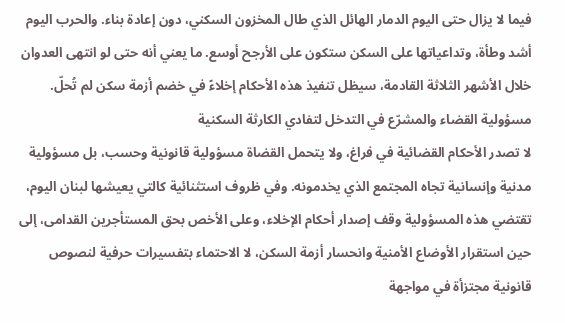فيما لا يزال حتى اليوم الدمار الهائل الذي طال المخزون السكني، دون إعادة بناء. والحرب اليوم أشد وطأة، وتداعياتها على السكن ستكون على الأرجح أوسع. ما يعني أنه حتى لو انتهى العدوان خلال الأشهر الثلاثة القادمة، سيظل تنفيذ هذه الأحكام إخلاءً في خضم أزمة سكن لم تُحلّ.
مسؤولية القضاء والمشرّع في التدخل لتفادي الكارثة السكنية
لا تصدر الأحكام القضائية في فراغ، ولا يتحمل القضاة مسؤولية قانونية وحسب، بل مسؤولية مدنية وإنسانية تجاه المجتمع الذي يخدمونه. وفي ظروف استثنائية كالتي يعيشها لبنان اليوم، تقتضي هذه المسؤولية وقف إصدار أحكام الإخلاء، وعلى الأخص بحق المستأجرين القدامى، إلى حين استقرار الأوضاع الأمنية وانحسار أزمة السكن، لا الاحتماء بتفسيرات حرفية لنصوص قانونية مجتزأة في مواجهة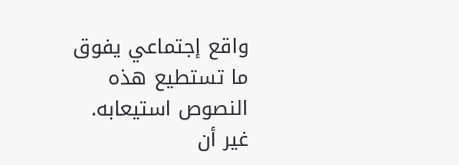واقع إجتماعي يفوق ما تستطيع هذه النصوص استيعابه.
غير أن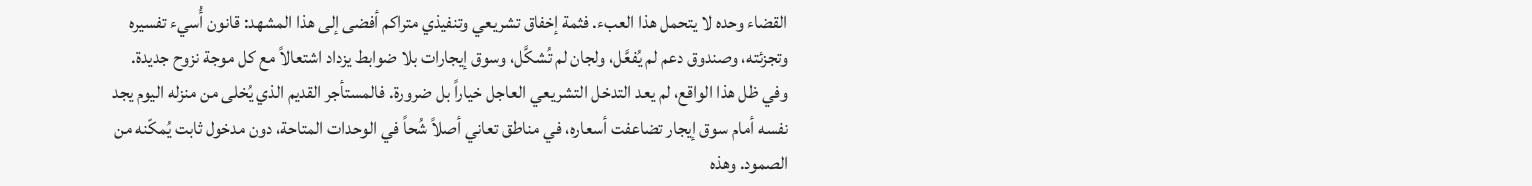القضاء وحده لا يتحمل هذا العبء. فثمة إخفاق تشريعي وتنفيذي متراكم أفضى إلى هذا المشهد: قانون أُسيء تفسيره وتجزئته، وصندوق دعم لم يُفعَّل، ولجان لم تُشكَّل، وسوق إيجارات بلا ضوابط يزداد اشتعالاً مع كل موجة نزوح جديدة.
وفي ظل هذا الواقع، لم يعد التدخل التشريعي العاجل خياراً بل ضرورة. فالمستأجر القديم الذي يُخلى من منزله اليوم يجد نفسه أمام سوق إيجار تضاعفت أسعاره، في مناطق تعاني أصلاً شُحاً في الوحدات المتاحة، دون مدخول ثابت يُمكّنه من الصمود. وهذه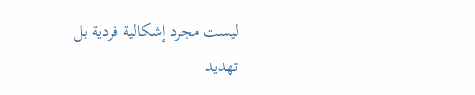ليست مجرد إشكالية فردية بل تهديد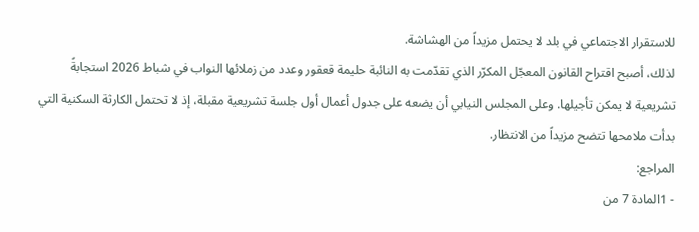للاستقرار الاجتماعي في بلد لا يحتمل مزيداً من الهشاشة.
لذلك، أصبح اقتراح القانون المعجّل المكرّر الذي تقدّمت به النائبة حليمة قعقور وعدد من زملائها النواب في شباط 2026 استجابةً تشريعية لا يمكن تأجيلها. وعلى المجلس النيابي أن يضعه على جدول أعمال أول جلسة تشريعية مقبلة، إذ لا تحتمل الكارثة السكنية التي بدأت ملامحها تتضح مزيداً من الانتظار.
المراجع:
- 1المادة 7 من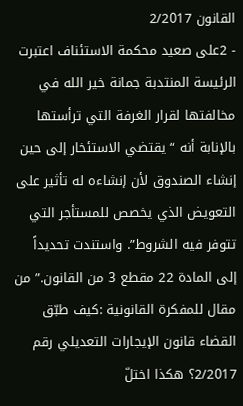القانون 2/2017
- 2على صعيد محكمة الاستئناف اعتبرت الرئيسة المنتدبة جمانة خير الله في مخالفتها لقرار الغرفة التي ترأستها بالإنابة أنه “يقتضي الاستئخار إلى حين إنشاء الصندوق لأن إنشاءه له تأثير على التعويض الذي يخصص للمستأجر التي تتوفر فيه الشروط”. واستندت تحديداً إلى المادة 22 مقطع 3 من القانون.” من مقال للمفكرة القانونية :كيف طبّق القضاء قانون الإيجارات التعديلي رقم 2/2017؟ هكذا اختلّ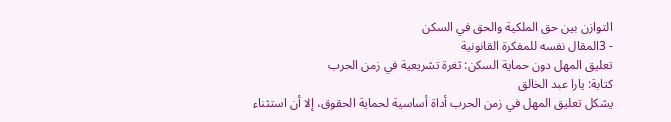التوازن بين حق الملكية والحق في السكن
- 3المقال نفسه للمفكرة القانونية
تعليق المهل دون حماية السكن: ثغرة تشريعية في زمن الحرب
كتابة: يارا عبد الخالق
يشكل تعليق المهل في زمن الحرب أداة أساسية لحماية الحقوق، إلا أن استثناء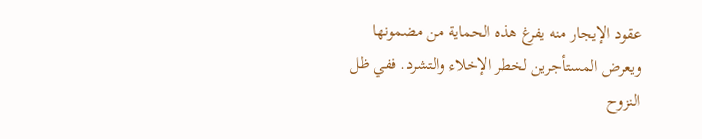عقود الإيجار منه يفرغ هذه الحماية من مضمونها ويعرض المستأجرين لخطر الإخلاء والتشرد. ففي ظل النزوح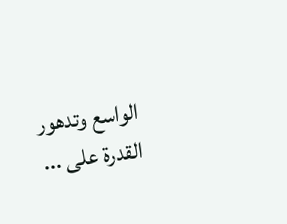الواسع وتدهور القدرة على ...